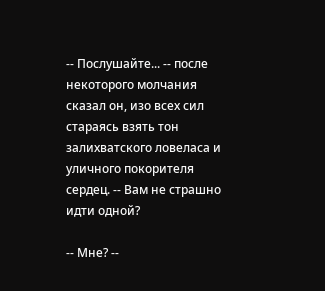-- Послушайте... -- после некоторого молчания сказал он, изо всех сил стараясь взять тон залихватского ловеласа и уличного покорителя сердец. -- Вам не страшно идти одной?

-- Мне? --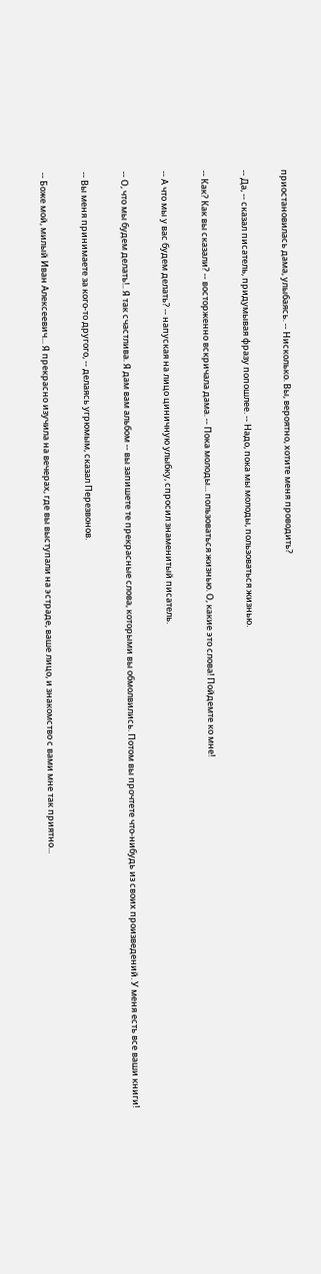приостановилась дама, улыбаясь. -- Нисколько. Вы, вероятно, хотите меня проводить?

-- Да, -- сказал писатель, придумывая фразу попошлее. -- Надо, пока мы молоды, пользоваться жизнью.

-- Как? Как вы сказали? -- восторженно вскричала дама. -- Пока молоды... пользоваться жизнью. О, какие это слова! Пойдемте ко мне!

-- А что мы у вас будем делать? -- напуская на лицо циничную улыбку, спросил знаменитый писатель.

-- О, что мы будем делать!.. Я так счастлива. Я дам вам альбом -- вы запишете те прекрасные слова, которыми вы обмолвились. Потом вы прочтете что-нибудь из своих произведений. У меня есть все ваши книги!

-- Вы меня принимаете за кого-то другого, -- делаясь угрюмым, сказал Перезвонов.

-- Боже мой, милый Иван Алексеевич... Я прекрасно изучила на вечерах, где вы выступали на эстраде, ваше лицо, и знакомство с вами мне так приятно...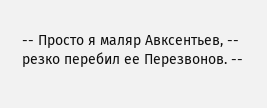-- Просто я маляр Авксентьев, -- резко перебил ее Перезвонов. --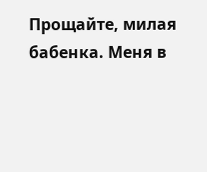Прощайте, милая бабенка. Меня в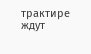трактире ждут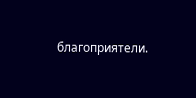благоприятели.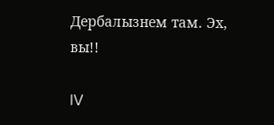Дербалызнем там. Эх, вы!!

IV